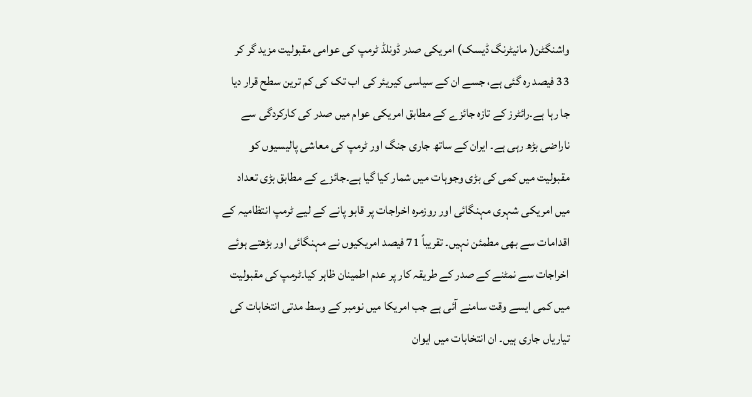واشنگٹن( مانیٹرنگ ڈیسک) امریکی صدر ڈونلڈ ٹرمپ کی عوامی مقبولیت مزید گر کر 33 فیصد رہ گئی ہے، جسے ان کے سیاسی کیریئر کی اب تک کی کم ترین سطح قرار دیا جا رہا ہے۔رائٹرز کے تازہ جائزے کے مطابق امریکی عوام میں صدر کی کارکردگی سے ناراضی بڑھ رہی ہے۔ ایران کے ساتھ جاری جنگ اور ٹرمپ کی معاشی پالیسیوں کو مقبولیت میں کمی کی بڑی وجوہات میں شمار کیا گیا ہے۔جائزے کے مطابق بڑی تعداد میں امریکی شہری مہنگائی اور روزمرہ اخراجات پر قابو پانے کے لیے ٹرمپ انتظامیہ کے اقدامات سے بھی مطمئن نہیں۔ تقریباً 71 فیصد امریکیوں نے مہنگائی اور بڑھتے ہوئے اخراجات سے نمٹنے کے صدر کے طریقہ کار پر عدم اطمینان ظاہر کیا۔ٹرمپ کی مقبولیت میں کمی ایسے وقت سامنے آئی ہے جب امریکا میں نومبر کے وسط مدتی انتخابات کی تیاریاں جاری ہیں۔ ان انتخابات میں ایوان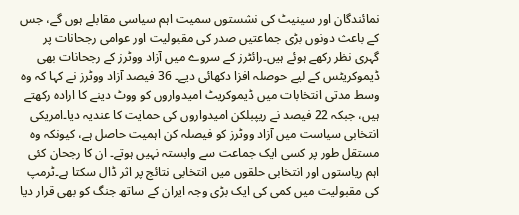نمائندگان اور سینیٹ کی نشستوں سمیت اہم سیاسی مقابلے ہوں گے، جس کے باعث دونوں بڑی جماعتیں صدر کی مقبولیت اور عوامی رجحانات پر گہری نظر رکھے ہوئے ہیں۔رائٹرز کے سروے میں آزاد ووٹرز کے رجحانات بھی ڈیموکریٹس کے لیے حوصلہ افزا دکھائی دیے۔ 36 فیصد آزاد ووٹرز نے کہا کہ وہ وسط مدتی انتخابات میں ڈیموکریٹ امیدواروں کو ووٹ دینے کا ارادہ رکھتے ہیں، جبکہ 22 فیصد نے ریپبلکن امیدواروں کی حمایت کا عندیہ دیا۔امریکی انتخابی سیاست میں آزاد ووٹرز کو فیصلہ کن اہمیت حاصل ہے، کیونکہ وہ مستقل طور پر کسی ایک جماعت سے وابستہ نہیں ہوتے۔ ان کا رجحان کئی اہم ریاستوں اور انتخابی حلقوں میں انتخابی نتائج پر اثر ڈال سکتا ہے۔ٹرمپ کی مقبولیت میں کمی کی ایک بڑی وجہ ایران کے ساتھ جنگ کو بھی قرار دیا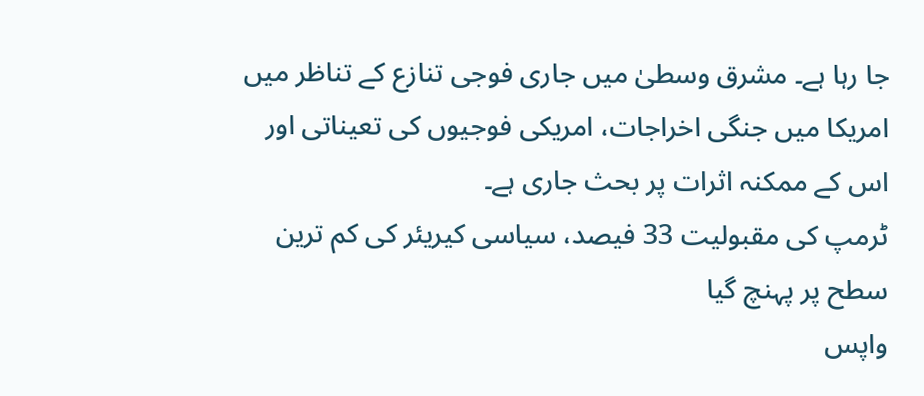جا رہا ہے۔ مشرق وسطیٰ میں جاری فوجی تنازع کے تناظر میں امریکا میں جنگی اخراجات، امریکی فوجیوں کی تعیناتی اور اس کے ممکنہ اثرات پر بحث جاری ہے۔
ٹرمپ کی مقبولیت 33 فیصد، سیاسی کیریئر کی کم ترین سطح پر پہنچ گیا
واپس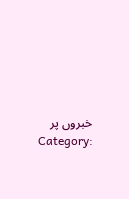خبروں پر
Category: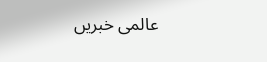عالمی خبریں